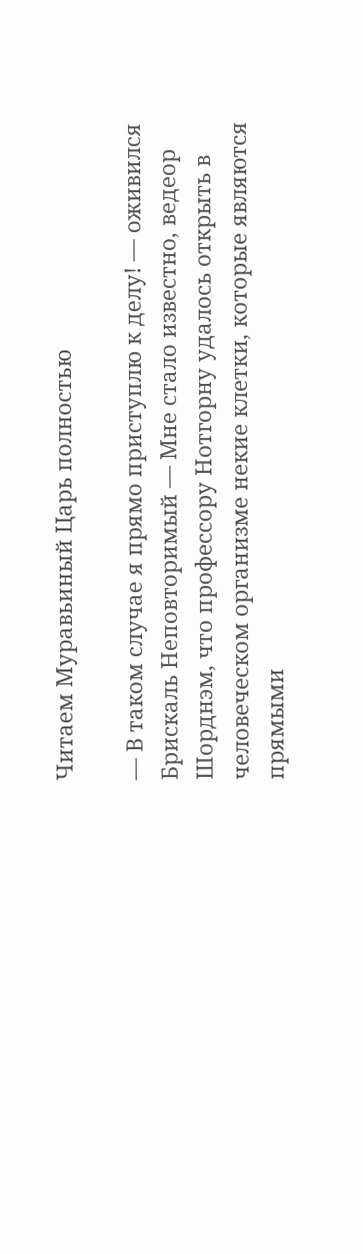Читаем Муравьиный Царь полностью

— В таком случае я прямо приступлю к делу! — оживился Брискаль Неповторимый — Мне стало известно, ведеор Шорднэм, что профессору Нотгорну удалось открыть в человеческом организме некие клетки, которые являются прямыми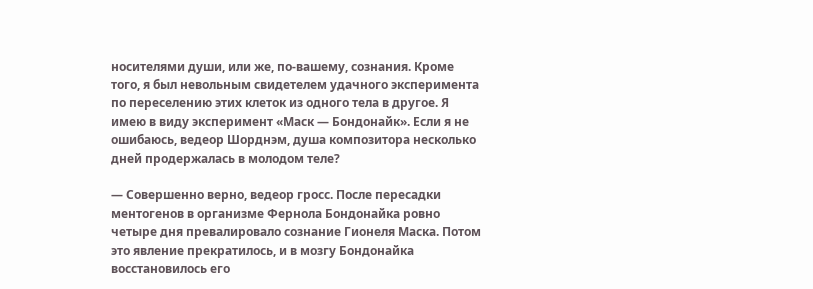носителями души, или же, по-вашему, сознания. Кроме того, я был невольным свидетелем удачного эксперимента по переселению этих клеток из одного тела в другое. Я имею в виду эксперимент «Маск — Бондонайк». Если я не ошибаюсь, ведеор Шорднэм, душа композитора несколько дней продержалась в молодом теле?

— Совершенно верно, ведеор гросс. После пересадки ментогенов в организме Фернола Бондонайка ровно четыре дня превалировало сознание Гионеля Маска. Потом это явление прекратилось, и в мозгу Бондонайка восстановилось его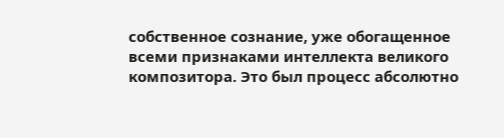собственное сознание, уже обогащенное всеми признаками интеллекта великого композитора. Это был процесс абсолютно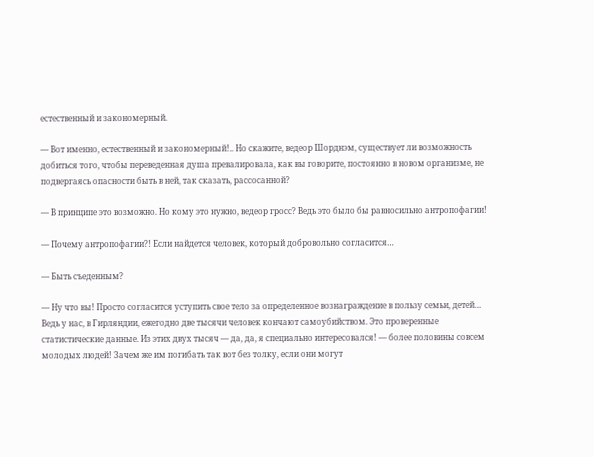естественный и закономерный.

— Вот именно, естественный и закономерный!.. Но скажите, ведеор Шорднэм, существует ли возможность добиться того, чтобы переведенная душа превалировала, как вы говорите, постоянно в новом организме, не подвергаясь опасности быть в ней, так сказать, рассосанной?

— В принципе это возможно. Но кому это нужно, ведеор гросс? Ведь это было бы равносильно антропофагии!

— Почему антропофагии?! Если найдется человек, который добровольно согласится…

— Быть съеденным?

— Ну что вы! Просто согласится уступить свое тело за определенное вознаграждение в пользу семьи, детей… Ведь у нас, в Гирляндии, ежегодно две тысячи человек кончают самоубийством. Это проверенные статистические данные. Из этих двух тысяч — да, да, я специально интересовался! — более половины совсем молодых людей! Зачем же им погибать так вот без толку, если они могут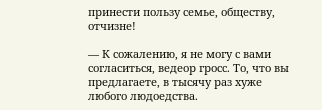принести пользу семье, обществу, отчизне!

— К сожалению, я не могу с вами согласиться, ведеор гросс. То, что вы предлагаете, в тысячу раз хуже любого людоедства.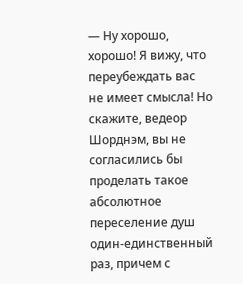— Ну хорошо, хорошо! Я вижу, что переубеждать вас не имеет смысла! Но скажите, ведеор Шорднэм, вы не согласились бы проделать такое абсолютное переселение душ один-единственный раз, причем с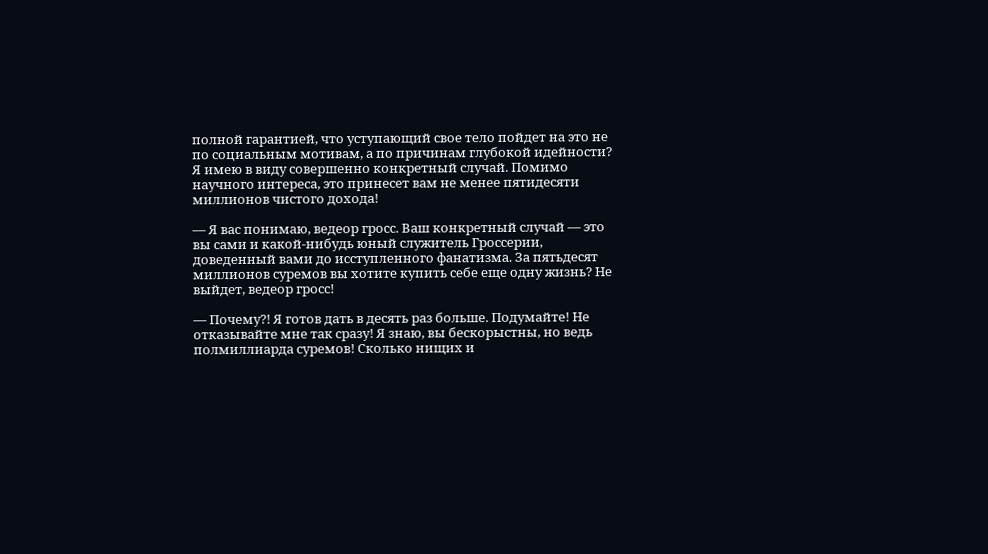полной гарантией, что уступающий свое тело пойдет на это не по социальным мотивам, а по причинам глубокой идейности? Я имею в виду совершенно конкретный случай. Помимо научного интереса, это принесет вам не менее пятидесяти миллионов чистого дохода!

— Я вас понимаю, ведеор гросс. Ваш конкретный случай — это вы сами и какой-нибудь юный служитель Гроссерии, доведенный вами до исступленного фанатизма. За пятьдесят миллионов суремов вы хотите купить себе еще одну жизнь? Не выйдет, ведеор гросс!

— Почему?! Я готов дать в десять раз больше. Подумайте! Не отказывайте мне так сразу! Я знаю, вы бескорыстны, но ведь полмиллиарда суремов! Сколько нищих и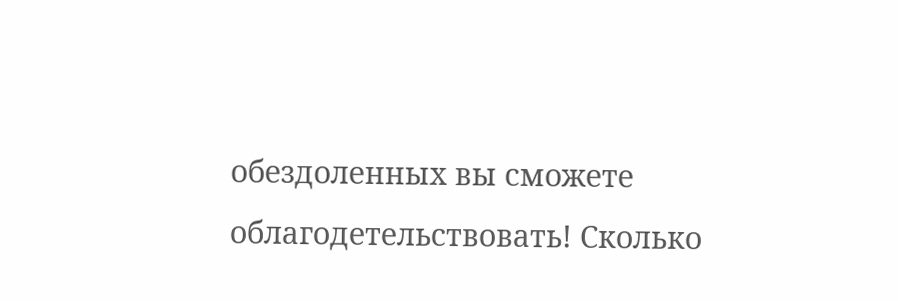обездоленных вы сможете облагодетельствовать! Сколько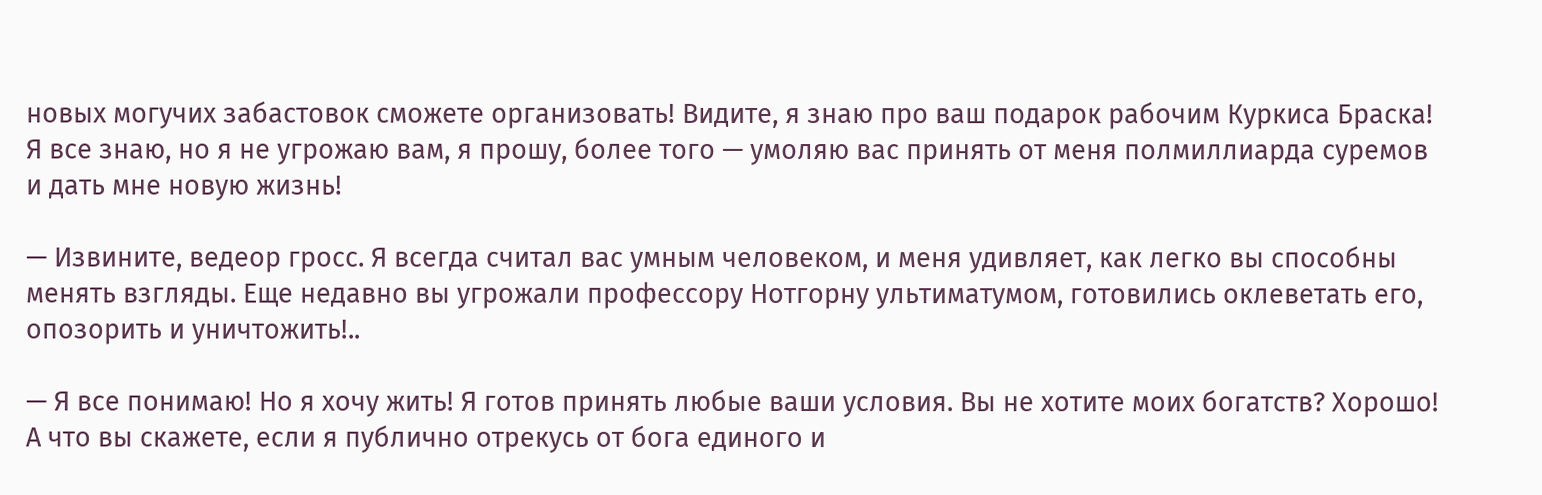новых могучих забастовок сможете организовать! Видите, я знаю про ваш подарок рабочим Куркиса Браска! Я все знаю, но я не угрожаю вам, я прошу, более того — умоляю вас принять от меня полмиллиарда суремов и дать мне новую жизнь!

— Извините, ведеор гросс. Я всегда считал вас умным человеком, и меня удивляет, как легко вы способны менять взгляды. Еще недавно вы угрожали профессору Нотгорну ультиматумом, готовились оклеветать его, опозорить и уничтожить!..

— Я все понимаю! Но я хочу жить! Я готов принять любые ваши условия. Вы не хотите моих богатств? Хорошо! А что вы скажете, если я публично отрекусь от бога единого и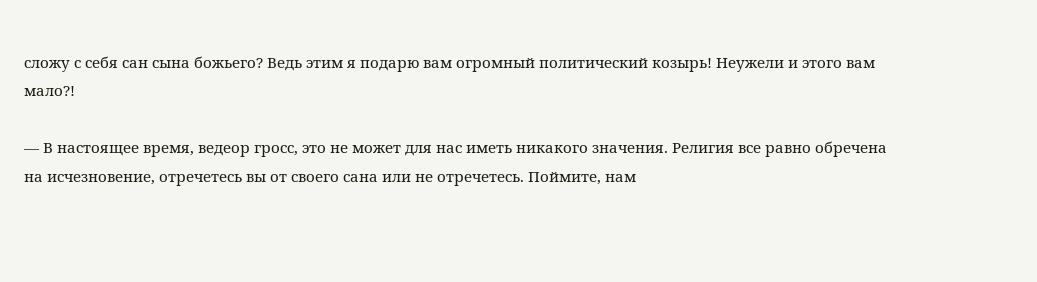сложу с себя сан сына божьего? Ведь этим я подарю вам огромный политический козырь! Неужели и этого вам мало?!

— В настоящее время, ведеор гросс, это не может для нас иметь никакого значения. Религия все равно обречена на исчезновение, отречетесь вы от своего сана или не отречетесь. Поймите, нам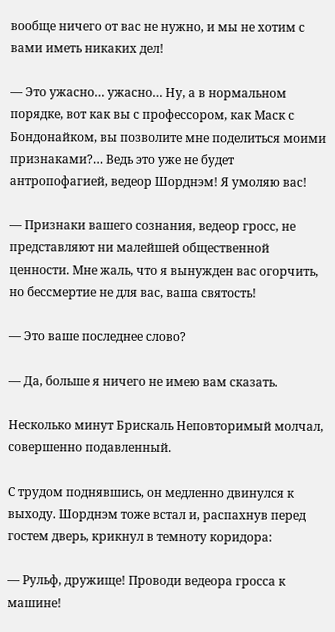вообще ничего от вас не нужно, и мы не хотим с вами иметь никаких дел!

— Это ужасно… ужасно… Ну, а в нормальном порядке, вот как вы с профессором, как Маск с Бондонайком, вы позволите мне поделиться моими признаками?… Ведь это уже не будет антропофагией, ведеор Шорднэм! Я умоляю вас!

— Признаки вашего сознания, ведеор гросс, не представляют ни малейшей общественной ценности. Мне жаль, что я вынужден вас огорчить, но бессмертие не для вас, ваша святость!

— Это ваше последнее слово?

— Да, больше я ничего не имею вам сказать.

Несколько минут Брискаль Неповторимый молчал, совершенно подавленный.

С трудом поднявшись, он медленно двинулся к выходу. Шорднэм тоже встал и, распахнув перед гостем дверь, крикнул в темноту коридора:

— Рульф, дружище! Проводи ведеора гросса к машине!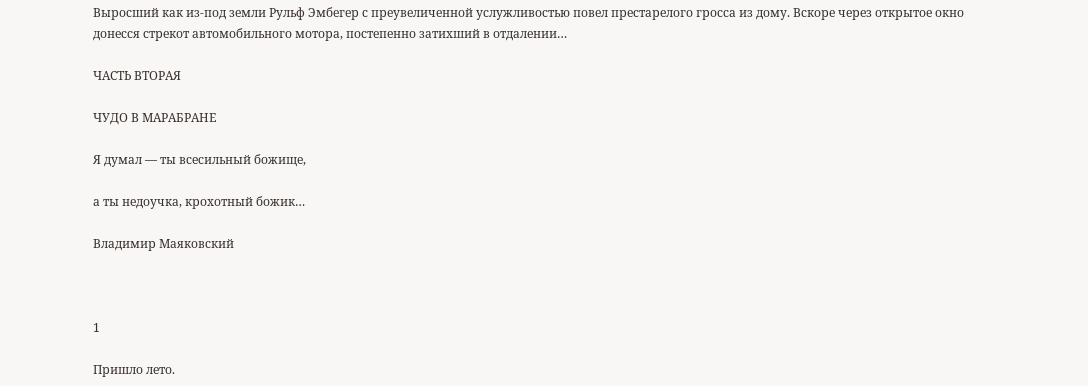Выросший как из-под земли Рульф Эмбегер с преувеличенной услужливостью повел престарелого гросса из дому. Вскоре через открытое окно донесся стрекот автомобильного мотора, постепенно затихший в отдалении…

ЧАСТЬ ВТОРАЯ

ЧУДО В МАРАБРАНЕ

Я думал — ты всесильный божище,

а ты недоучка, крохотный божик…

Владимир Маяковский



1

Пришло лето.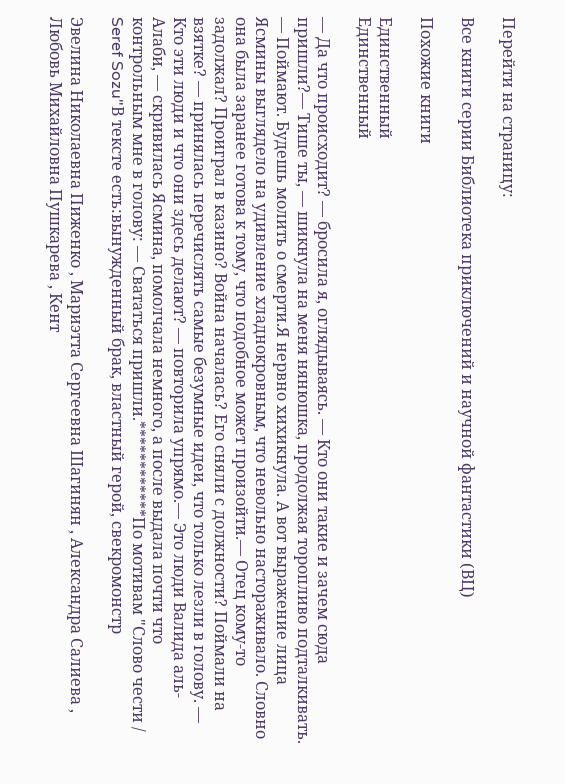Перейти на страницу:

Все книги серии Библиотека приключений и научной фантастики (ВЦ)

Похожие книги

Единственный
Единственный

— Да что происходит? — бросила я, оглядываясь. — Кто они такие и зачем сюда пришли?— Тише ты, — шикнула на меня нянюшка, продолжая торопливо подталкивать. — Поймают. Будешь молить о смерти.Я нервно хихикнула. А вот выражение лица Ясмины выглядело на удивление хладнокровным, что невольно настораживало. Словно она была заранее готова к тому, что подобное может произойти.— Отец кому-то задолжал? Проиграл в казино? Война началась? Его сняли с должности? Поймали на взятке? — принялась перечислять самые безумные идеи, что только лезли в голову. — Кто эти люди и что они здесь делают? — повторила упрямо.— Это люди Валида аль-Алаби, — скривилась Ясмина, помолчала немного, а после выдала почти что контрольным мне в голову: — Свататься пришли.************По мотивам "Слово чести / Seref Sozu"В тексте есть:вынужденный брак, властный герой, свекромонстр

Эвелина Николаевна Пиженко , Мариэтта Сергеевна Шагинян , Александра Салиева , Любовь Михайловна Пушкарева , Кент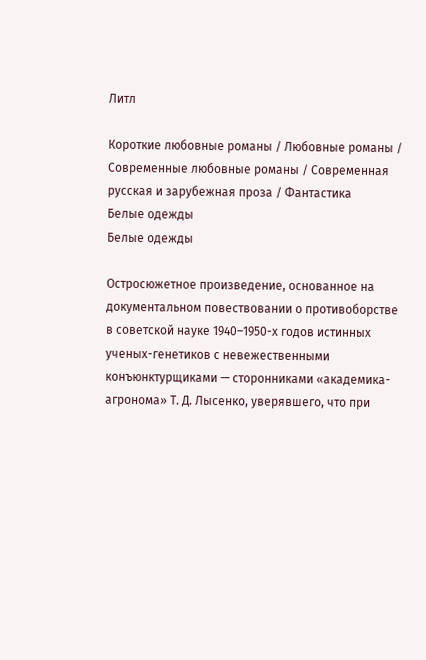Литл

Короткие любовные романы / Любовные романы / Современные любовные романы / Современная русская и зарубежная проза / Фантастика
Белые одежды
Белые одежды

Остросюжетное произведение, основанное на документальном повествовании о противоборстве в советской науке 1940–1950-х годов истинных ученых-генетиков с невежественными конъюнктурщиками — сторонниками «академика-агронома» Т. Д. Лысенко, уверявшего, что при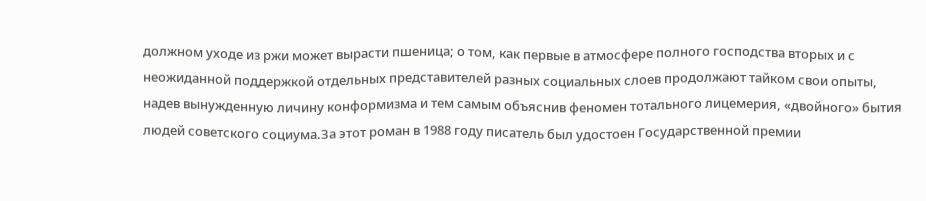должном уходе из ржи может вырасти пшеница; о том, как первые в атмосфере полного господства вторых и с неожиданной поддержкой отдельных представителей разных социальных слоев продолжают тайком свои опыты, надев вынужденную личину конформизма и тем самым объяснив феномен тотального лицемерия, «двойного» бытия людей советского социума.За этот роман в 1988 году писатель был удостоен Государственной премии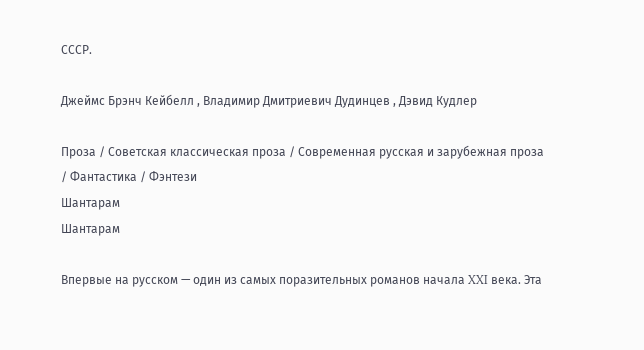СССР.

Джеймс Брэнч Кейбелл , Владимир Дмитриевич Дудинцев , Дэвид Кудлер

Проза / Советская классическая проза / Современная русская и зарубежная проза / Фантастика / Фэнтези
Шантарам
Шантарам

Впервые на русском — один из самых поразительных романов начала XXI века. Эта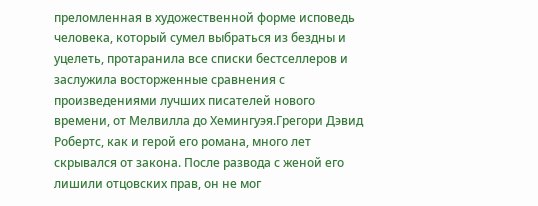преломленная в художественной форме исповедь человека, который сумел выбраться из бездны и уцелеть, протаранила все списки бестселлеров и заслужила восторженные сравнения с произведениями лучших писателей нового времени, от Мелвилла до Хемингуэя.Грегори Дэвид Робертс, как и герой его романа, много лет скрывался от закона. После развода с женой его лишили отцовских прав, он не мог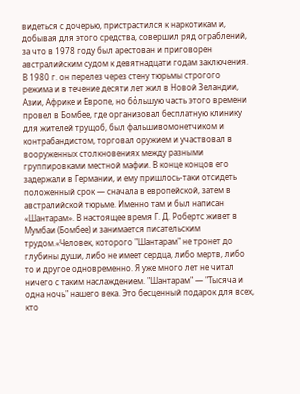видеться с дочерью, пристрастился к наркотикам и, добывая для этого средства, совершил ряд ограблений, за что в 1978 году был арестован и приговорен австралийским судом к девятнадцати годам заключения. В 1980 г. он перелез через стену тюрьмы строгого режима и в течение десяти лет жил в Новой Зеландии, Азии, Африке и Европе, но бόльшую часть этого времени провел в Бомбее, где организовал бесплатную клинику для жителей трущоб, был фальшивомонетчиком и контрабандистом, торговал оружием и участвовал в вооруженных столкновениях между разными группировками местной мафии. В конце концов его задержали в Германии, и ему пришлось-таки отсидеть положенный срок — сначала в европейской, затем в австралийской тюрьме. Именно там и был написан «Шантарам». В настоящее время Г. Д. Робертс живет в Мумбаи (Бомбее) и занимается писательским трудом.«Человек, которого "Шантарам" не тронет до глубины души, либо не имеет сердца, либо мертв, либо то и другое одновременно. Я уже много лет не читал ничего с таким наслаждением. "Шантарам" — "Тысяча и одна ночь" нашего века. Это бесценный подарок для всех, кто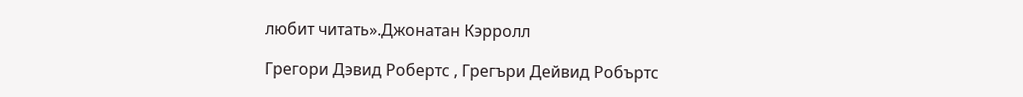любит читать».Джонатан Кэрролл

Грегори Дэвид Робертс , Грегъри Дейвид Робъртс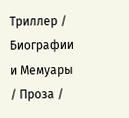Триллер / Биографии и Мемуары / Проза /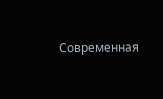Современная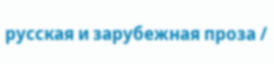русская и зарубежная проза /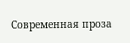Современная проза